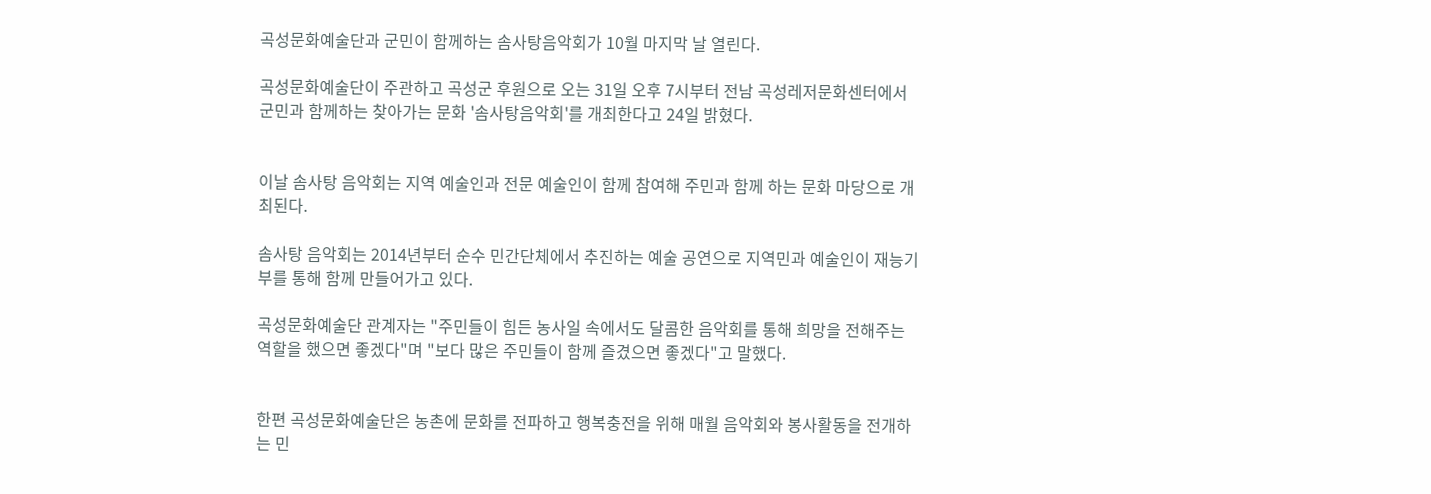곡성문화예술단과 군민이 함께하는 솜사탕음악회가 10월 마지막 날 열린다.

곡성문화예술단이 주관하고 곡성군 후원으로 오는 31일 오후 7시부터 전남 곡성레저문화센터에서 군민과 함께하는 찾아가는 문화 '솜사탕음악회'를 개최한다고 24일 밝혔다.


이날 솜사탕 음악회는 지역 예술인과 전문 예술인이 함께 참여해 주민과 함께 하는 문화 마당으로 개최된다.

솜사탕 음악회는 2014년부터 순수 민간단체에서 추진하는 예술 공연으로 지역민과 예술인이 재능기부를 통해 함께 만들어가고 있다.

곡성문화예술단 관계자는 "주민들이 힘든 농사일 속에서도 달콤한 음악회를 통해 희망을 전해주는 역할을 했으면 좋겠다"며 "보다 많은 주민들이 함께 즐겼으면 좋겠다"고 말했다.


한편 곡성문화예술단은 농촌에 문화를 전파하고 행복충전을 위해 매월 음악회와 봉사활동을 전개하는 민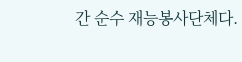간 순수 재능봉사단체다.